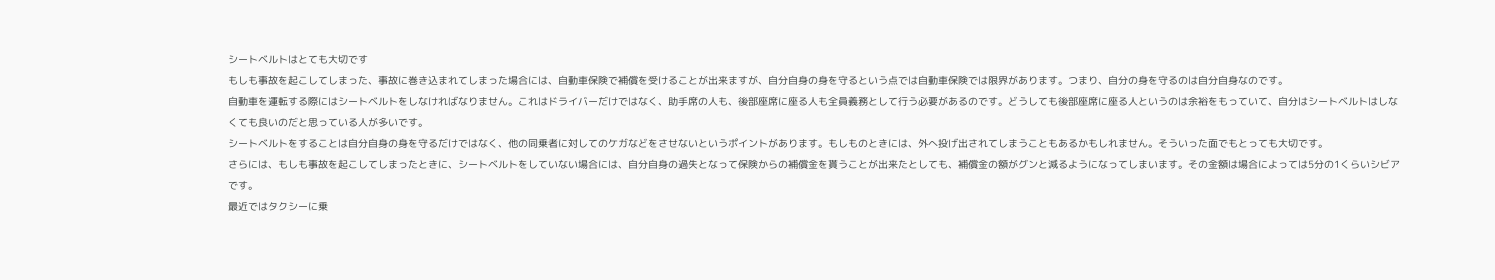シートベルトはとても大切です
もしも事故を起こしてしまった、事故に巻き込まれてしまった場合には、自動車保険で補償を受けることが出来ますが、自分自身の身を守るという点では自動車保険では限界があります。つまり、自分の身を守るのは自分自身なのです。
自動車を運転する際にはシートベルトをしなければなりません。これはドライバーだけではなく、助手席の人も、後部座席に座る人も全員義務として行う必要があるのです。どうしても後部座席に座る人というのは余裕をもっていて、自分はシートベルトはしなくても良いのだと思っている人が多いです。
シートベルトをすることは自分自身の身を守るだけではなく、他の同乗者に対してのケガなどをさせないというポイントがあります。もしものときには、外へ投げ出されてしまうこともあるかもしれません。そういった面でもとっても大切です。
さらには、もしも事故を起こしてしまったときに、シートベルトをしていない場合には、自分自身の過失となって保険からの補償金を貰うことが出来たとしても、補償金の額がグンと減るようになってしまいます。その金額は場合によっては5分の1くらいシビアです。
最近ではタクシーに乗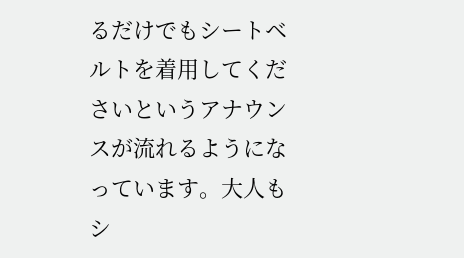るだけでもシートベルトを着用してくださいというアナウンスが流れるようになっています。大人もシ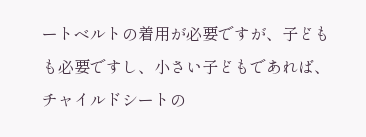ートベルトの着用が必要ですが、子どもも必要ですし、小さい子どもであれば、チャイルドシートの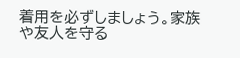着用を必ずしましょう。家族や友人を守る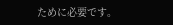ために必要です。